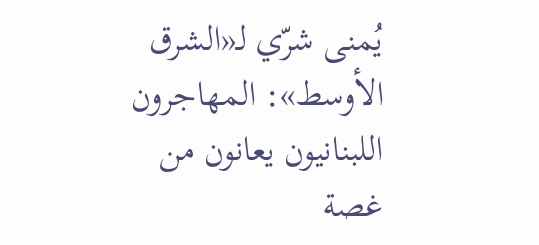يُمنى شرّي لـ«الشرق الأوسط»: المهاجرون اللبنانيون يعانون من غصة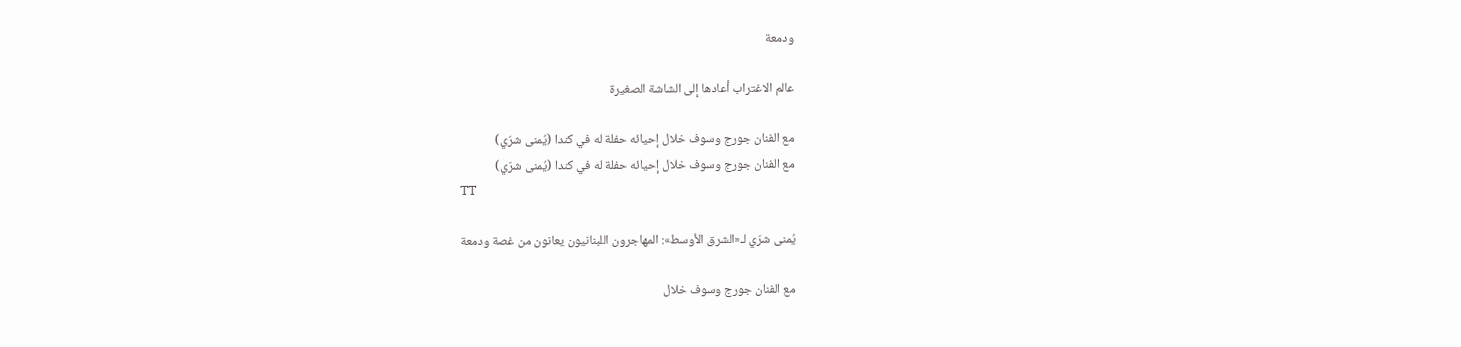ودمعة

عالم الاغتراب أعادها إلى الشاشة الصغيرة

مع الفنان جورج وسوف خلال إحيائه حفلة له في كندا (يُمنى شرّي)
مع الفنان جورج وسوف خلال إحيائه حفلة له في كندا (يُمنى شرّي)
TT

يُمنى شرّي لـ«الشرق الأوسط»: المهاجرون اللبنانيون يعانون من غصة ودمعة

مع الفنان جورج وسوف خلال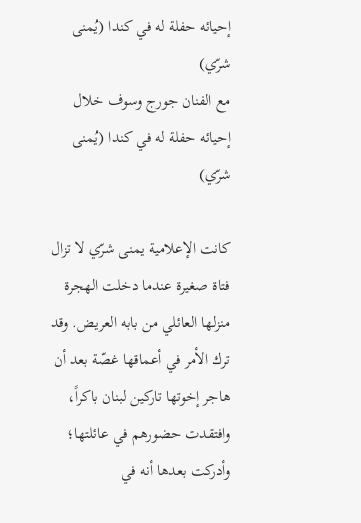إحيائه حفلة له في كندا (يُمنى شرّي)
مع الفنان جورج وسوف خلال إحيائه حفلة له في كندا (يُمنى شرّي)

كانت الإعلامية يمنى شرّي لا تزال فتاة صغيرة عندما دخلت الهجرة منزلها العائلي من بابه العريض. وقد ترك الأمر في أعماقها غصّة بعد أن هاجر إخوتها تاركين لبنان باكراً، وافتقدت حضورهم في عائلتها؛ وأدركت بعدها أنه في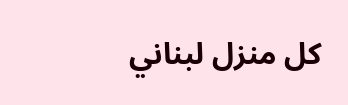كل منزل لبناني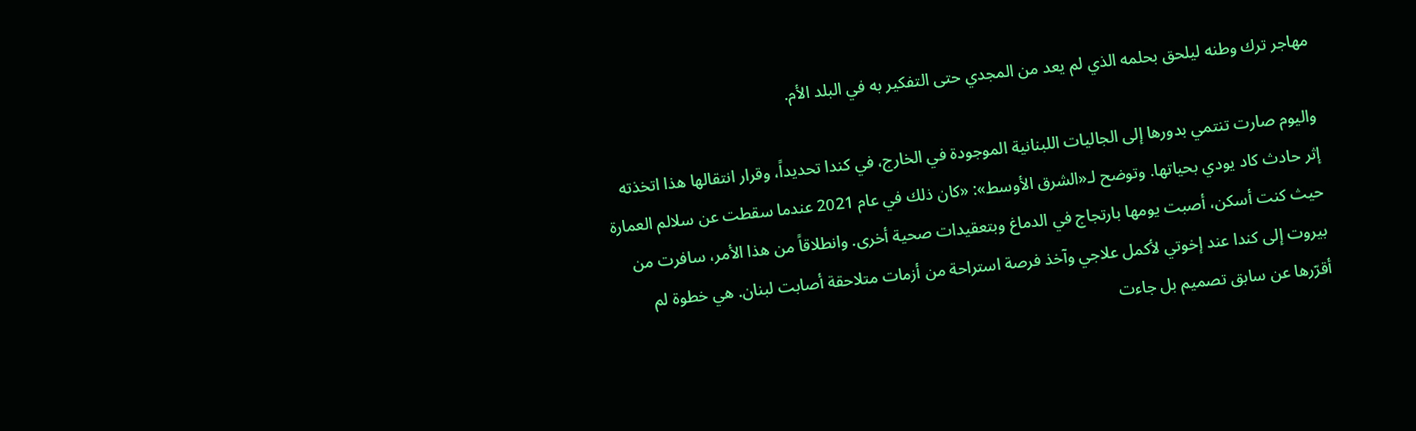مهاجر ترك وطنه ليلحق بحلمه الذي لم يعد من المجدي حتى التفكير به في البلد الأم.

واليوم صارت تنتمي بدورها إلى الجاليات اللبنانية الموجودة في الخارج، في كندا تحديداً، وقرار انتقالها هذا اتخذته إثر حادث كاد يودي بحياتها. وتوضح لـ«الشرق الأوسط»: «كان ذلك في عام 2021 عندما سقطت عن سلالم العمارة حيث كنت أسكن، أصبت يومها بارتجاج في الدماغ وبتعقيدات صحية أخرى. وانطلاقاً من هذا الأمر، سافرت من بيروت إلى كندا عند إخوتي لأكمل علاجي وآخذ فرصة استراحة من أزمات متلاحقة أصابت لبنان. هي خطوة لم أقرّرها عن سابق تصميم بل جاءت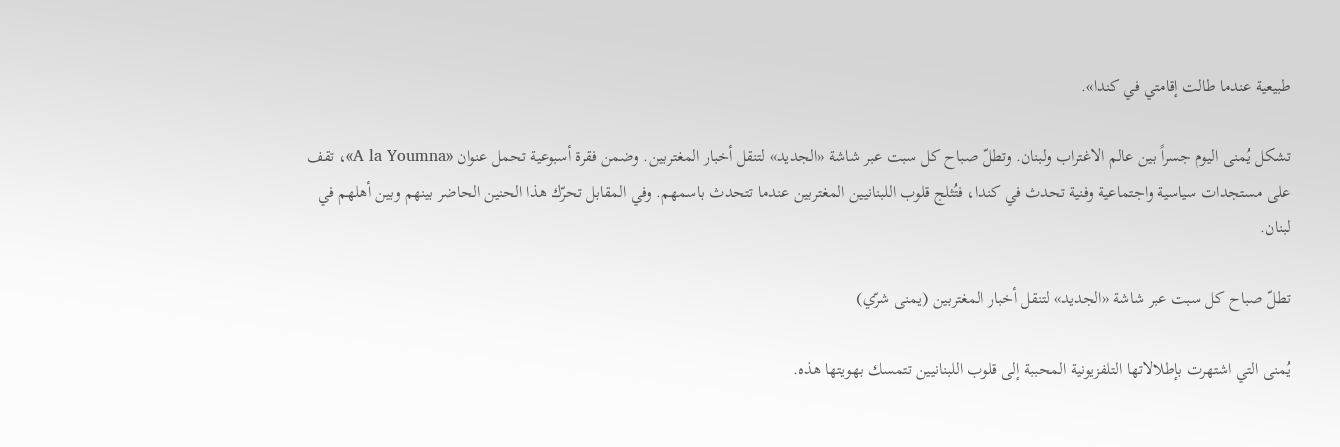طبيعية عندما طالت إقامتي في كندا».

تشكل يُمنى اليوم جسراً بين عالم الاغتراب ولبنان. وتطلّ صباح كل سبت عبر شاشة «الجديد» لتنقل أخبار المغتربين. وضمن فقرة أسبوعية تحمل عنوان «A la Youmna»، تقف على مستجدات سياسية واجتماعية وفنية تحدث في كندا، فتُثلج قلوب اللبنانيين المغتربين عندما تتحدث باسمهم. وفي المقابل تحرّك هذا الحنين الحاضر بينهم وبين أهلهم في لبنان.

تطلّ صباح كل سبت عبر شاشة «الجديد» لتنقل أخبار المغتربين (يمنى شرّي)

يُمنى التي اشتهرت بإطلالاتها التلفزيونية المحببة إلى قلوب اللبنانيين تتمسك بهويتها هذه.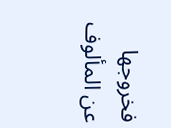فخروجها عن المألوف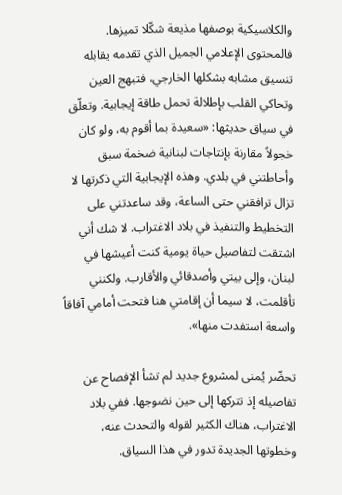والكلاسيكية بوصفها مذيعة شكّلا تميزها. فالمحتوى الإعلامي الجميل الذي تقدمه يقابله تنسيق مشابه بشكلها الخارجي، فتبهج العين وتحاكي القلب بإطلالة تحمل طاقة إيجابية. وتعلّق في سياق حديثها: «سعيدة بما أقوم به، ولو كان خجولاً مقارنة بإنتاجات لبنانية ضخمة سبق وأحاطتني في بلدي. وهذه الإيجابية التي ذكرتها لا تزال ترافقني حتى الساعة، وقد ساعدتني على التخطيط والتنفيذ في بلاد الاغتراب. لا شك أني اشتقت لتفاصيل حياة يومية كنت أعيشها في لبنان، وإلى بيتي وأصدقائي والأقارب. ولكنني تأقلمت، لا سيما أن إقامتي هنا فتحت أمامي آفاقاً واسعة استفدت منها».

تحضّر يُمنى لمشروع جديد لم تشأ الإفصاح عن تفاصيله إذ تتركها إلى حين نضوجها. ففي بلاد الاغتراب، هناك الكثير لقوله والتحدث عنه، وخطوتها الجديدة تدور في هذا السياق.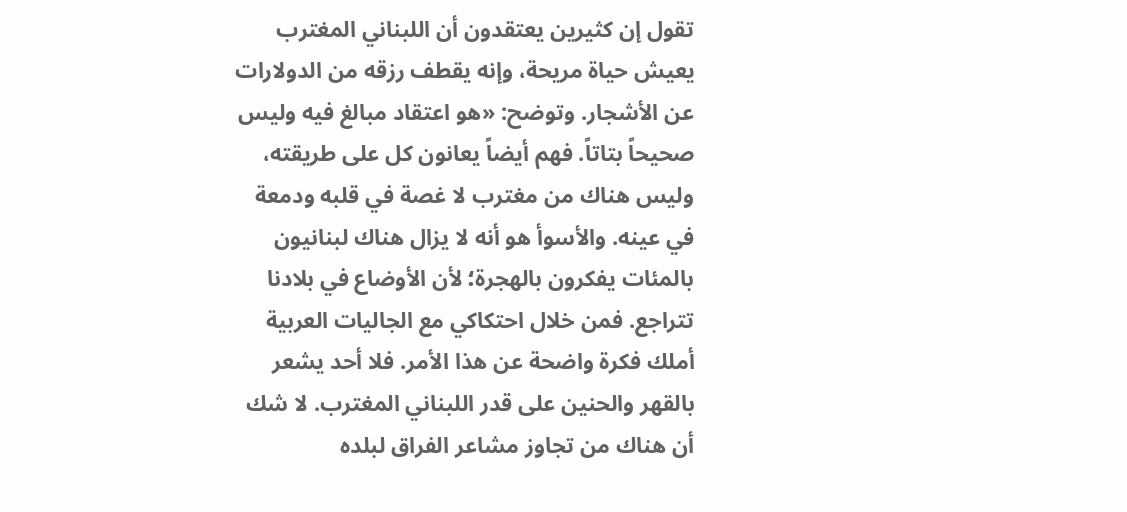تقول إن كثيرين يعتقدون أن اللبناني المغترب يعيش حياة مريحة، وإنه يقطف رزقه من الدولارات عن الأشجار. وتوضح: «هو اعتقاد مبالغ فيه وليس صحيحاً بتاتاً. فهم أيضاً يعانون كل على طريقته، وليس هناك من مغترب لا غصة في قلبه ودمعة في عينه. والأسوأ هو أنه لا يزال هناك لبنانيون بالمئات يفكرون بالهجرة؛ لأن الأوضاع في بلادنا تتراجع. فمن خلال احتكاكي مع الجاليات العربية أملك فكرة واضحة عن هذا الأمر. فلا أحد يشعر بالقهر والحنين على قدر اللبناني المغترب. لا شك أن هناك من تجاوز مشاعر الفراق لبلده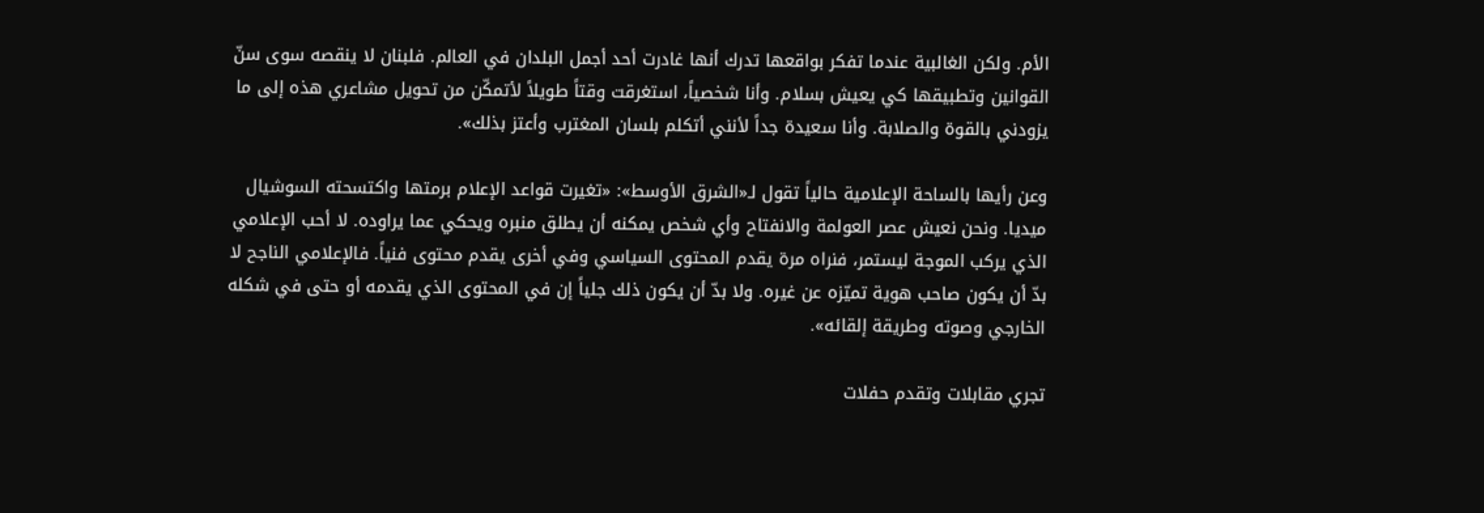الأم. ولكن الغالبية عندما تفكر بواقعها تدرك أنها غادرت أحد أجمل البلدان في العالم. فلبنان لا ينقصه سوى سنّ القوانين وتطبيقها كي يعيش بسلام. وأنا شخصياً، استغرقت وقتاً طويلاً لأتمكّن من تحويل مشاعري هذه إلى ما يزودني بالقوة والصلابة. وأنا سعيدة جداً لأنني أتكلم بلسان المغترب وأعتز بذلك».

وعن رأيها بالساحة الإعلامية حالياً تقول لـ«الشرق الأوسط»: «تغيرت قواعد الإعلام برمتها واكتسحته السوشيال ميديا. ونحن نعيش عصر العولمة والانفتاح وأي شخص يمكنه أن يطلق منبره ويحكي عما يراوده. لا أحب الإعلامي الذي يركب الموجة ليستمر، فنراه مرة يقدم المحتوى السياسي وفي أخرى يقدم محتوى فنياً. فالإعلامي الناجح لا بدّ أن يكون صاحب هوية تميّزه عن غيره. ولا بدّ أن يكون ذلك جلياً إن في المحتوى الذي يقدمه أو حتى في شكله الخارجي وصوته وطريقة إلقائه».

تجري مقابلات وتقدم حفلات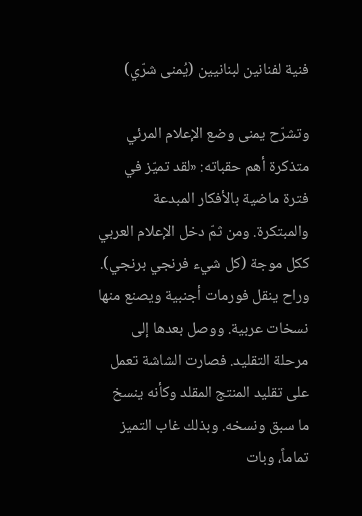فنية لفنانين لبنانيين (يُمنى شرّي)

وتشرّح يمنى وضع الإعلام المرئي متذكرة أهم حقباته: «لقد تميّز في فترة ماضية بالأفكار المبدعة والمبتكرة. ومن ثمّ دخل الإعلام العربي ككل موجة (كل شيء فرنجي برنجي). وراح ينقل فورمات أجنبية ويصنع منها نسخات عربية. ووصل بعدها إلى مرحلة التقليد. فصارت الشاشة تعمل على تقليد المنتج المقلد وكأنه ينسخ ما سبق ونسخه. وبذلك غاب التميز تماماً، وبات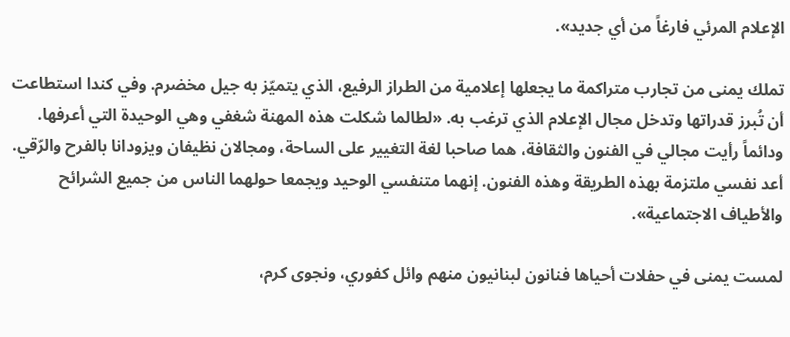الإعلام المرئي فارغاً من أي جديد».

تملك يمنى من تجارب متراكمة ما يجعلها إعلامية من الطراز الرفيع، الذي يتميّز به جيل مخضرم. وفي كندا استطاعت أن تُبرز قدراتها وتدخل مجال الإعلام الذي ترغب به. «لطالما شكلت هذه المهنة شغفي وهي الوحيدة التي أعرفها. ودائماً رأيت مجالي في الفنون والثقافة، هما صاحبا لغة التغيير على الساحة، ومجالان نظيفان ويزودانا بالفرح والرّقي. أعد نفسي ملتزمة بهذه الطريقة وهذه الفنون. إنهما متنفسي الوحيد ويجمعا حولهما الناس من جميع الشرائح والأطياف الاجتماعية».

لمست يمنى في حفلات أحياها فنانون لبنانيون منهم وائل كفوري، ونجوى كرم،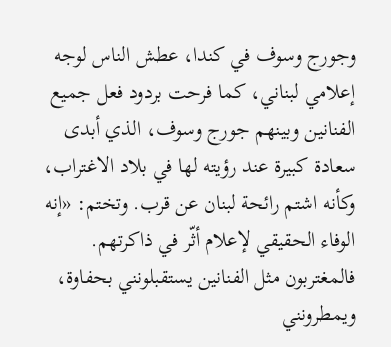وجورج وسوف في كندا، عطش الناس لوجه إعلامي لبناني، كما فرحت بردود فعل جميع الفنانين وبينهم جورج وسوف، الذي أبدى سعادة كبيرة عند رؤيته لها في بلاد الاغتراب، وكأنه اشتم رائحة لبنان عن قرب. وتختم: «إنه الوفاء الحقيقي لإعلام أثّر في ذاكرتهم. فالمغتربون مثل الفنانين يستقبلونني بحفاوة، ويمطرونني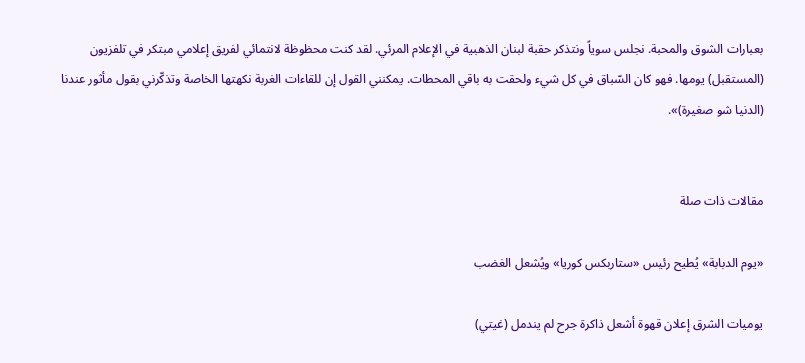بعبارات الشوق والمحبة. نجلس سوياً ونتذكر حقبة لبنان الذهبية في الإعلام المرئي. لقد كنت محظوظة لانتمائي لفريق إعلامي مبتكر في تلفزيون (المستقبل) يومها. فهو كان السّباق في كل شيء ولحقت به باقي المحطات. يمكنني القول إن للقاءات الغربة نكهتها الخاصة وتذكّرني بقول مأثور عندنا (الدنيا شو صغيرة)».


مقالات ذات صلة

«يوم الدبابة» يُطيح رئيس «ستاربكس كوريا» ويُشعل الغضب

يوميات الشرق إعلان قهوة أشعل ذاكرة جرح لم يندمل (غيتي)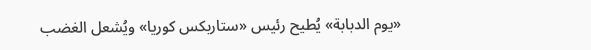«يوم الدبابة» يُطيح رئيس «ستاربكس كوريا» ويُشعل الغضب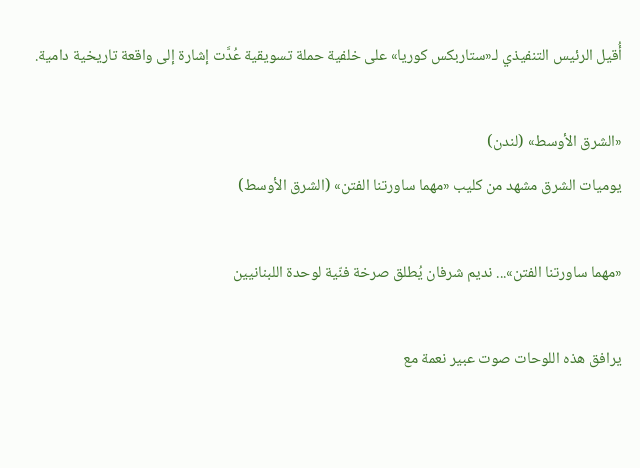أُقيل الرئيس التنفيذي لـ«ستاربكس كوريا» على خلفية حملة تسويقية عُدَّت إشارة إلى واقعة تاريخية دامية.

«الشرق الأوسط» (لندن)
يوميات الشرق مشهد من كليب «مهما ساورتنا الفتن» (الشرق الأوسط)

«مهما ساورتنا الفتن»... نديم شرفان يُطلق صرخة فنّية لوحدة اللبنانيين

يرافق هذه اللوحات صوت عبير نعمة مع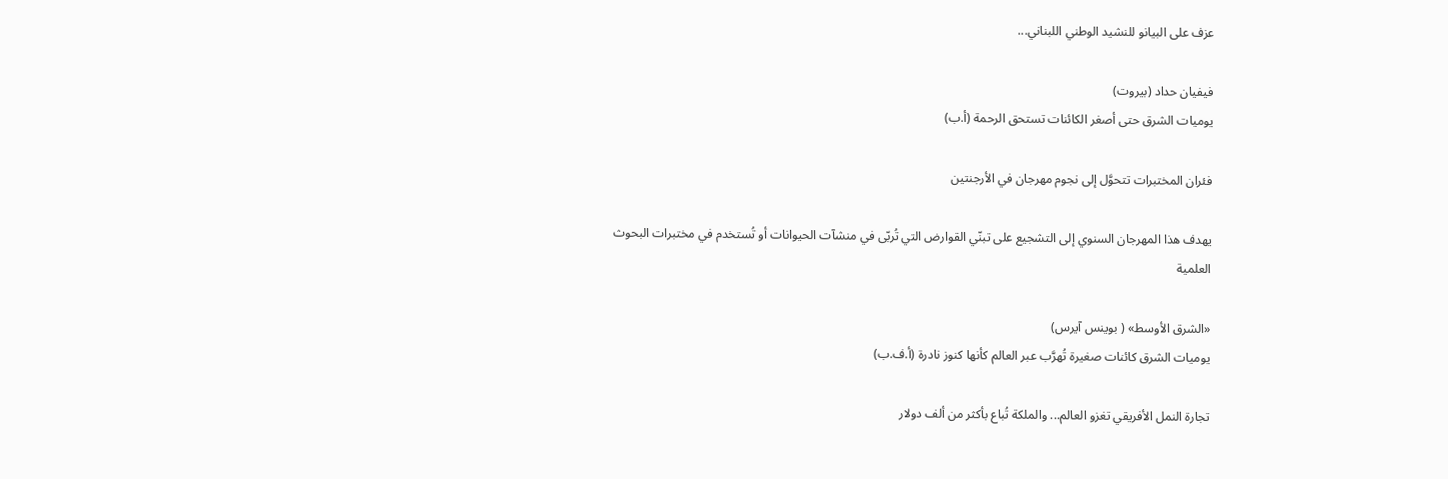عزف على البيانو للنشيد الوطني اللبناني...

فيفيان حداد (بيروت)
يوميات الشرق حتى أصغر الكائنات تستحق الرحمة (أ.ب)

فئران المختبرات تتحوَّل إلى نجوم مهرجان في الأرجنتين

يهدف هذا المهرجان السنوي إلى التشجيع على تبنّي القوارض التي تُربّى في منشآت الحيوانات أو تُستخدم في مختبرات البحوث العلمية

«الشرق الأوسط» ( بوينس آيرس)
يوميات الشرق كائنات صغيرة تُهرَّب عبر العالم كأنها كنوز نادرة (أ.ف.ب)

تجارة النمل الأفريقي تغزو العالم... والملكة تُباع بأكثر من ألف دولار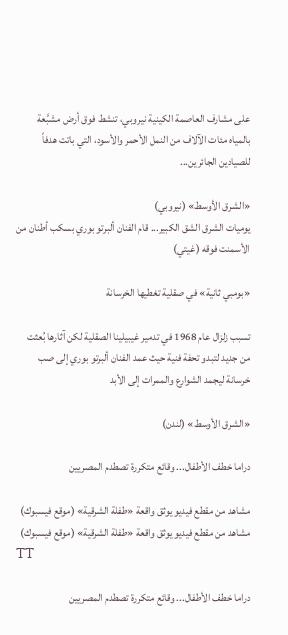على مشارف العاصمة الكينية نيروبي، تنشط فوق أرض مشبَّعة بالمياه مئات الآلاف من النمل الأحمر والأسود، التي باتت هدفاً للصيادين الجائرين...

«الشرق الأوسط» (نيروبي)
يوميات الشرق الشق الكبير... قام الفنان ألبرتو بوري بسكب أطنان من الأسمنت فوقه (غيتي)

«بومبي ثانية» في صقلية تغطيها الخرسانة

تسبب زلزال عام 1968 في تدمير غيبيلينا الصقلية لكن آثارها بُعثت من جديد لتبدو تحفة فنية حيث عمد الفنان ألبرتو بوري إلى صب خرسانة ليجمد الشوارع والممرات إلى الأبد

«الشرق الأوسط» (لندن)

دراما خطف الأطفال... وقائع متكررة تصطدم المصريين

مشاهد من مقطع فيديو يوثق واقعة «طفلة الشرقية» (موقع فيسبوك)
مشاهد من مقطع فيديو يوثق واقعة «طفلة الشرقية» (موقع فيسبوك)
TT

دراما خطف الأطفال... وقائع متكررة تصطدم المصريين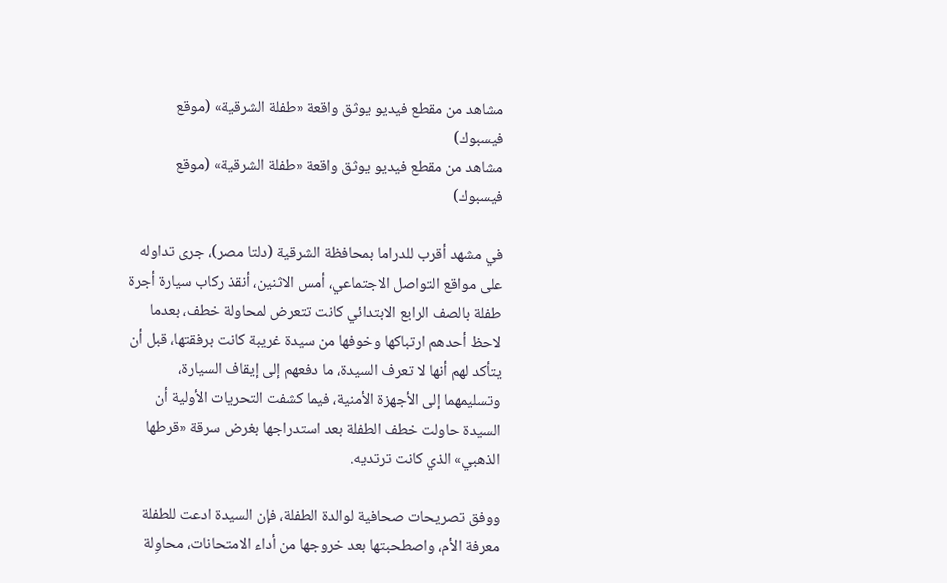مشاهد من مقطع فيديو يوثق واقعة «طفلة الشرقية» (موقع فيسبوك)
مشاهد من مقطع فيديو يوثق واقعة «طفلة الشرقية» (موقع فيسبوك)

في مشهد أقرب للدراما بمحافظة الشرقية (دلتا مصر)، جرى تداوله على مواقع التواصل الاجتماعي، أمس الاثنين، أنقذ ركاب سيارة أجرة طفلة بالصف الرابع الابتدائي كانت تتعرض لمحاولة خطف، بعدما لاحظ أحدهم ارتباكها وخوفها من سيدة غريبة كانت برفقتها، قبل أن يتأكد لهم أنها لا تعرف السيدة، ما دفعهم إلى إيقاف السيارة، وتسليمهما إلى الأجهزة الأمنية، فيما كشفت التحريات الأولية أن السيدة حاولت خطف الطفلة بعد استدراجها بغرض سرقة «قرطها الذهبي» الذي كانت ترتديه.

ووفق تصريحات صحافية لوالدة الطفلة، فإن السيدة ادعت للطفلة معرفة الأم، واصطحبتها بعد خروجها من أداء الامتحانات، محاوِلة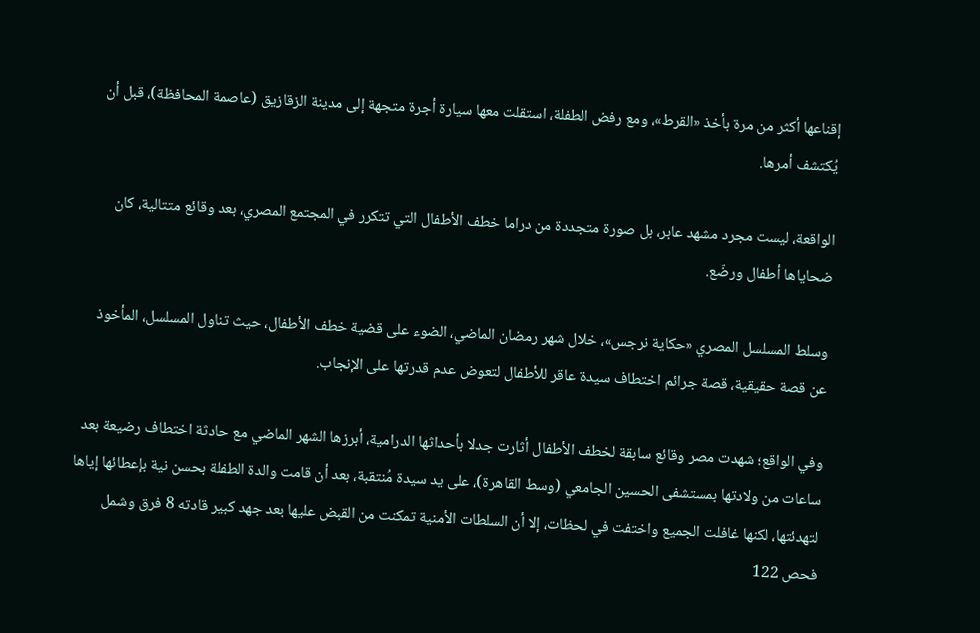إقناعها أكثر من مرة بأخذ «القرط»، ومع رفض الطفلة، استقلت معها سيارة أجرة متجهة إلى مدينة الزقازيق (عاصمة المحافظة)، قبل أن يُكتشف أمرها.

الواقعة، ليست مجرد مشهد عابر، بل صورة متجددة من دراما خطف الأطفال التي تتكرر في المجتمع المصري، بعد وقائع متتالية، كان ضحاياها أطفال ورضّع.

وسلط المسلسل المصري «حكاية نرجس»، خلال شهر رمضان الماضي، الضوء على قضية خطف الأطفال، حيث تناول المسلسل، المأخوذ عن قصة حقيقية، قصة جرائم اختطاف سيدة عاقر للأطفال لتعوض عدم قدرتها على الإنجاب.

وفي الواقع؛ شهدت مصر وقائع سابقة لخطف الأطفال أثارت جدلا بأحداثها الدرامية، أبرزها الشهر الماضي مع حادثة اختطاف رضيعة بعد ساعات من ولادتها بمستشفى الحسين الجامعي (وسط القاهرة)، على يد سيدة مُنتقبة، بعد أن قامت والدة الطفلة بحسن نية بإعطائها إياها لتهدئتها، لكنها غافلت الجميع واختفت في لحظات، إلا أن السلطات الأمنية تمكنت من القبض عليها بعد جهد كبير قادته 8 فرق وشمل فحص 122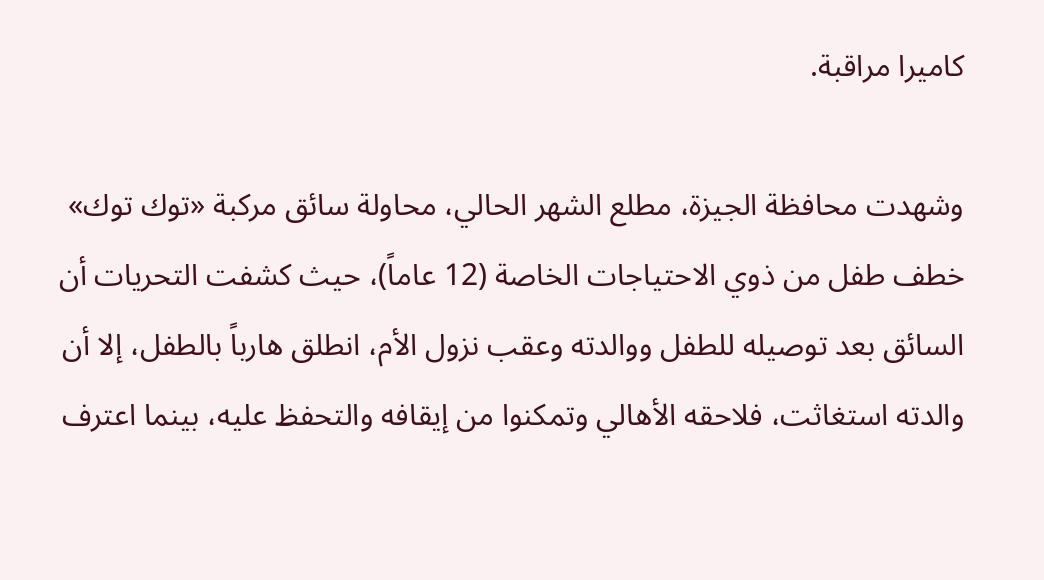كاميرا مراقبة.

وشهدت محافظة الجيزة، مطلع الشهر الحالي، محاولة سائق مركبة «توك توك» خطف طفل من ذوي الاحتياجات الخاصة (12 عاماً)، حيث كشفت التحريات أن السائق بعد توصيله للطفل ووالدته وعقب نزول الأم، انطلق هارباً بالطفل، إلا أن والدته استغاثت، فلاحقه الأهالي وتمكنوا من إيقافه والتحفظ عليه، بينما اعترف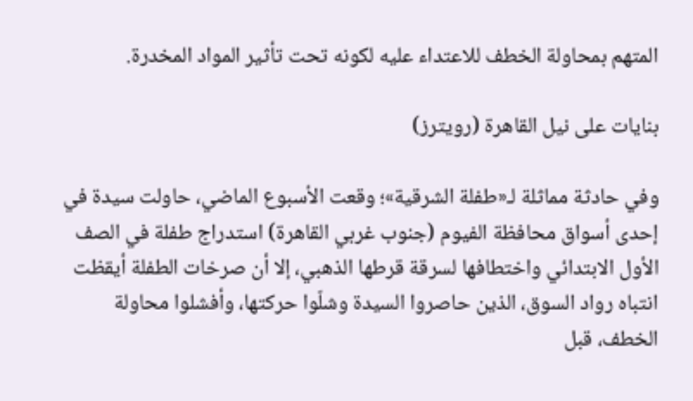المتهم بمحاولة الخطف للاعتداء عليه لكونه تحت تأثير المواد المخدرة.

بنايات على نيل القاهرة (رويترز)

وفي حادثة مماثلة لـ«طفلة الشرقية»؛ وقعت الأسبوع الماضي، حاولت سيدة في إحدى أسواق محافظة الفيوم (جنوب غربي القاهرة) استدراج طفلة في الصف الأول الابتدائي واختطافها لسرقة قرطها الذهبي، إلا أن صرخات الطفلة أيقظت انتباه رواد السوق، الذين حاصروا السيدة وشلّوا حركتها، وأفشلوا محاولة الخطف، قبل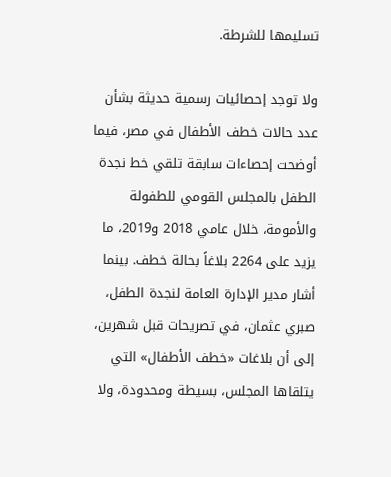تسليمها للشرطة.

ولا توجد إحصائيات رسمية حديثة بشأن عدد حالات خطف الأطفال في مصر، فيما أوضحت إحصاءات سابقة تلقي خط نجدة الطفل بالمجلس القومي للطفولة والأمومة، خلال عامي 2018 و2019، ما يزيد على 2264 بلاغاً بحالة خطف. بينما أشار مدير الإدارة العامة لنجدة الطفل، صبري عثمان، في تصريحات قبل شهرين، إلى أن بلاغات «خطف الأطفال» التي يتلقاها المجلس، بسيطة ومحدودة، ولا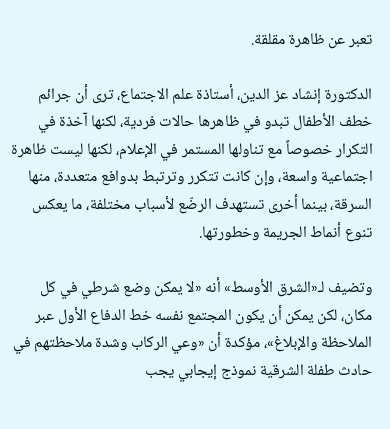تعبر عن ظاهرة مقلقة.

الدكتورة إنشاد عز الدين، أستاذة علم الاجتماع، ترى أن جرائم خطف الأطفال تبدو في ظاهرها حالات فردية، لكنها آخذة في التكرار خصوصاً مع تناولها المستمر في الإعلام، لكنها ليست ظاهرة اجتماعية واسعة، وإن كانت تتكرر وترتبط بدوافع متعددة، منها السرقة، بينما أخرى تستهدف الرضّع لأسباب مختلفة، ما يعكس تنوع أنماط الجريمة وخطورتها.

وتضيف لـ«الشرق الأوسط» أنه «لا يمكن وضع شرطي في كل مكان، لكن يمكن أن يكون المجتمع نفسه خط الدفاع الأول عبر الملاحظة والإبلاغ»، مؤكدة أن «وعي الركاب وشدة ملاحظتهم في حادث طفلة الشرقية نموذج إيجابي يجب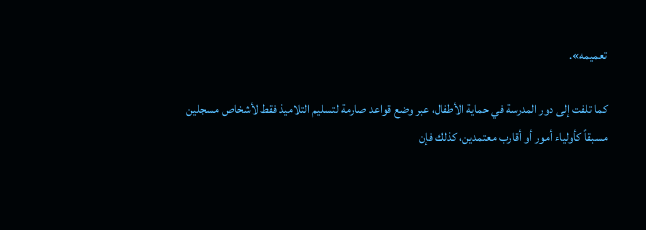تعميمه».

كما تلفت إلى دور المدرسة في حماية الأطفال، عبر وضع قواعد صارمة لتسليم التلاميذ فقط لأشخاص مسجلين مسبقاً كأولياء أمور أو أقارب معتمدين، كذلك فإن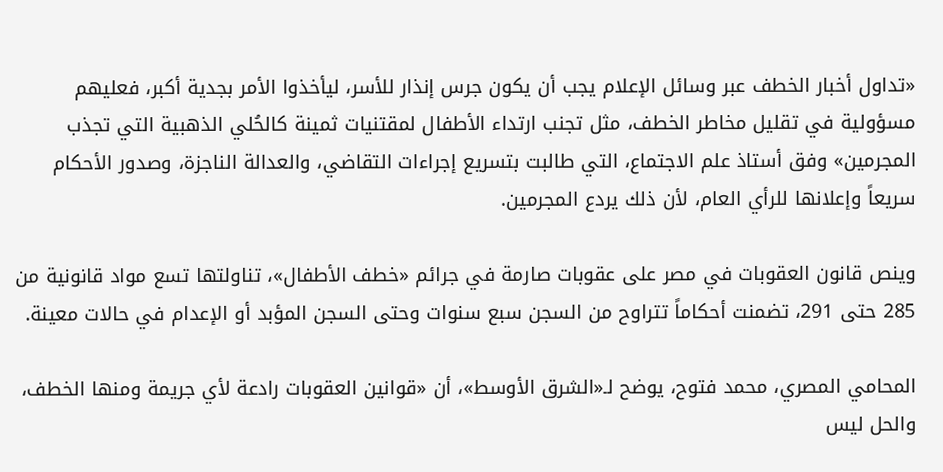«تداول أخبار الخطف عبر وسائل الإعلام يجب أن يكون جرس إنذار للأسر، ليأخذوا الأمر بجدية أكبر، فعليهم مسؤولية في تقليل مخاطر الخطف، مثل تجنب ارتداء الأطفال لمقتنيات ثمينة كالحُلي الذهبية التي تجذب المجرمين» وفق أستاذ علم الاجتماع، التي طالبت بتسريع إجراءات التقاضي، والعدالة الناجزة، وصدور الأحكام سريعاً وإعلانها للرأي العام، لأن ذلك يردع المجرمين.

وينص قانون العقوبات في مصر على عقوبات صارمة في جرائم «خطف الأطفال»، تناولتها تسع مواد قانونية من 285 حتى 291، تضمنت أحكاماً تتراوح من السجن سبع سنوات وحتى السجن المؤبد أو الإعدام في حالات معينة.

المحامي المصري، محمد فتوح، يوضح لـ«الشرق الأوسط»، أن «قوانين العقوبات رادعة لأي جريمة ومنها الخطف، والحل ليس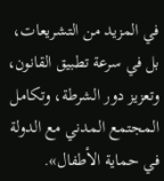في المزيد من التشريعات، بل في سرعة تطبيق القانون، وتعزيز دور الشرطة، وتكامل المجتمع المدني مع الدولة في حماية الأطفال».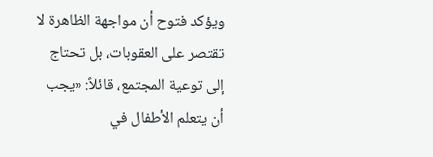ويؤكد فتوح أن مواجهة الظاهرة لا تقتصر على العقوبات، بل تحتاج إلى توعية المجتمع، قائلاً: «يجب أن يتعلم الأطفال في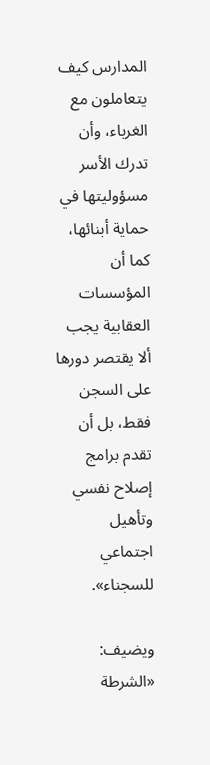المدارس كيف يتعاملون مع الغرباء، وأن تدرك الأسر مسؤوليتها في حماية أبنائها، كما أن المؤسسات العقابية يجب ألا يقتصر دورها على السجن فقط، بل أن تقدم برامج إصلاح نفسي وتأهيل اجتماعي للسجناء».

ويضيف: «الشرطة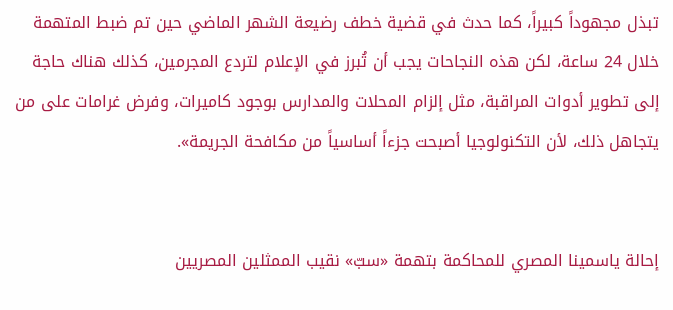تبذل مجهوداً كبيراً، كما حدث في قضية خطف رضيعة الشهر الماضي حين تم ضبط المتهمة خلال 24 ساعة، لكن هذه النجاحات يجب أن تُبرز في الإعلام لتردع المجرمين، كذلك هناك حاجة إلى تطوير أدوات المراقبة، مثل إلزام المحلات والمدارس بوجود كاميرات، وفرض غرامات على من يتجاهل ذلك، لأن التكنولوجيا أصبحت جزءاً أساسياً من مكافحة الجريمة».


إحالة ياسمينا المصري للمحاكمة بتهمة «سبّ» نقيب الممثلين المصريين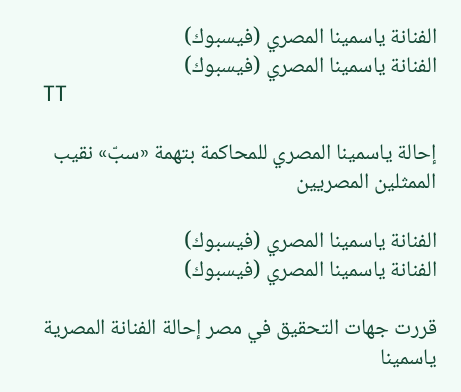الفنانة ياسمينا المصري (فيسبوك)
الفنانة ياسمينا المصري (فيسبوك)
TT

إحالة ياسمينا المصري للمحاكمة بتهمة «سبّ» نقيب الممثلين المصريين

الفنانة ياسمينا المصري (فيسبوك)
الفنانة ياسمينا المصري (فيسبوك)

قررت جهات التحقيق في مصر إحالة الفنانة المصرية ياسمينا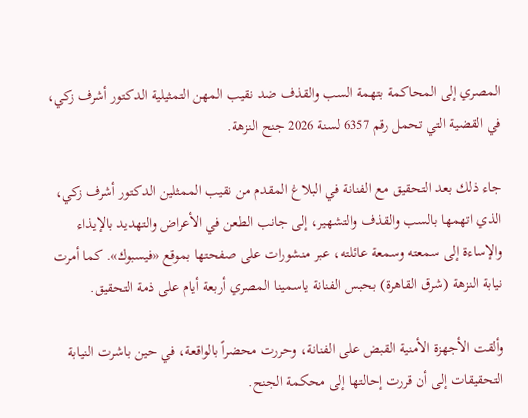المصري إلى المحاكمة بتهمة السب والقذف ضد نقيب المهن التمثيلية الدكتور أشرف زكي، في القضية التي تحمل رقم 6357 لسنة 2026 جنح النزهة.

جاء ذلك بعد التحقيق مع الفنانة في البلاغ المقدم من نقيب الممثلين الدكتور أشرف زكي، الذي اتهمها بالسب والقذف والتشهير، إلى جانب الطعن في الأعراض والتهديد بالإيذاء والإساءة إلى سمعته وسمعة عائلته، عبر منشورات على صفحتها بموقع «فيسبوك». كما أمرت نيابة النزهة (شرق القاهرة) بحبس الفنانة ياسمينا المصري أربعة أيام على ذمة التحقيق.

وألقت الأجهزة الأمنية القبض على الفنانة، وحررت محضراً بالواقعة، في حين باشرت النيابة التحقيقات إلى أن قررت إحالتها إلى محكمة الجنح.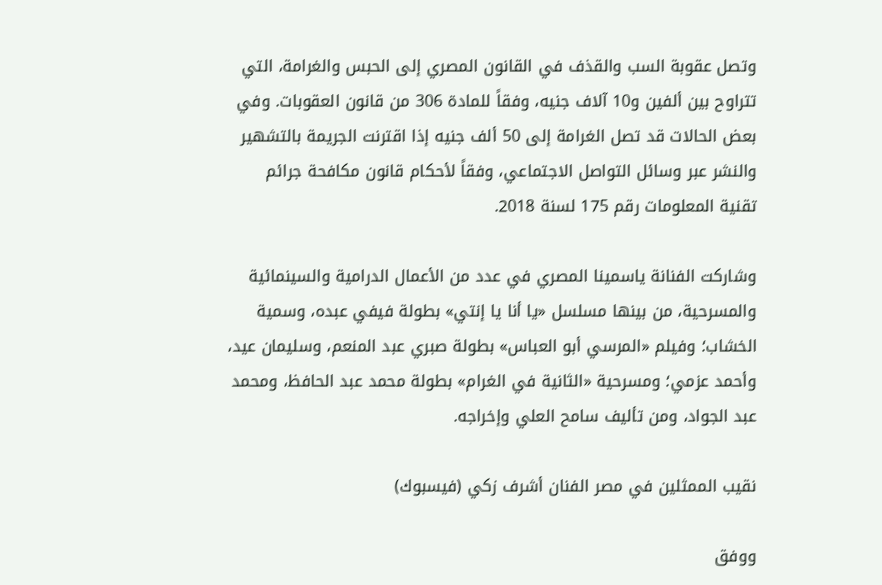وتصل عقوبة السب والقذف في القانون المصري إلى الحبس والغرامة، التي تتراوح بين ألفين و10 آلاف جنيه، وفقاً للمادة 306 من قانون العقوبات. وفي بعض الحالات قد تصل الغرامة إلى 50 ألف جنيه إذا اقترنت الجريمة بالتشهير والنشر عبر وسائل التواصل الاجتماعي، وفقاً لأحكام قانون مكافحة جرائم تقنية المعلومات رقم 175 لسنة 2018.

وشاركت الفنانة ياسمينا المصري في عدد من الأعمال الدرامية والسينمائية والمسرحية، من بينها مسلسل «يا أنا يا إنتي» بطولة فيفي عبده، وسمية الخشاب؛ وفيلم «المرسي أبو العباس» بطولة صبري عبد المنعم، وسليمان عيد، وأحمد عزمي؛ ومسرحية «الثانية في الغرام» بطولة محمد عبد الحافظ، ومحمد عبد الجواد، ومن تأليف سامح العلي وإخراجه.

نقيب الممثلين في مصر الفنان أشرف زكي (فيسبوك)

ووفق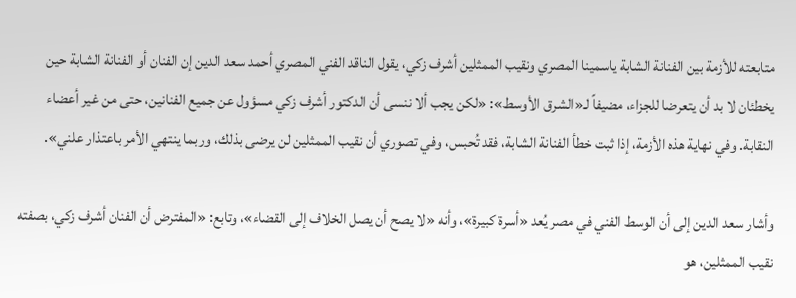متابعته للأزمة بين الفنانة الشابة ياسمينا المصري ونقيب الممثلين أشرف زكي، يقول الناقد الفني المصري أحمد سعد الدين إن الفنان أو الفنانة الشابة حين يخطئان لا بد أن يتعرضا للجزاء، مضيفاً لـ«الشرق الأوسط»: «لكن يجب ألا ننسى أن الدكتور أشرف زكي مسؤول عن جميع الفنانين، حتى من غير أعضاء النقابة. وفي نهاية هذه الأزمة، إذا ثبت خطأ الفنانة الشابة، فقد تُحبس، وفي تصوري أن نقيب الممثلين لن يرضى بذلك، وربما ينتهي الأمر باعتذار علني».

وأشار سعد الدين إلى أن الوسط الفني في مصر يُعد «أسرة كبيرة»، وأنه «لا يصح أن يصل الخلاف إلى القضاء»، وتابع: «المفترض أن الفنان أشرف زكي، بصفته نقيب الممثلين، هو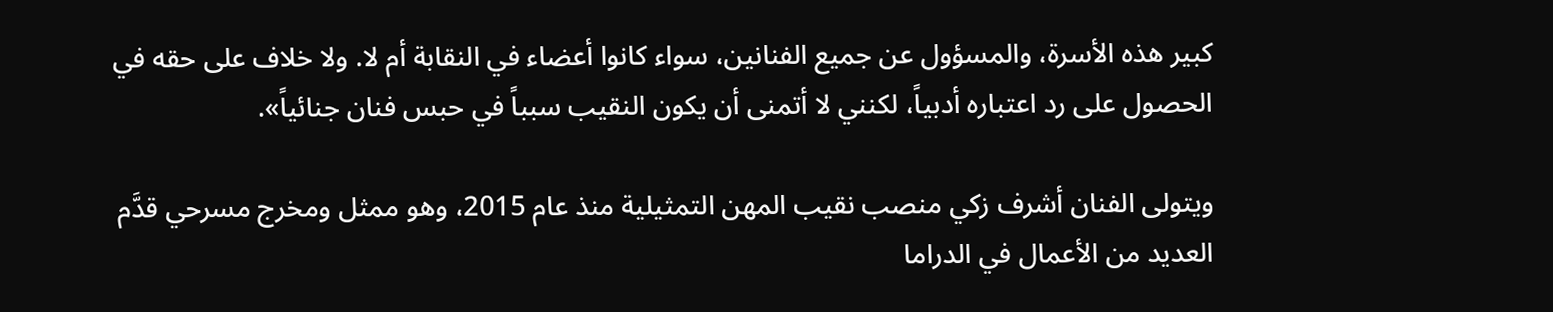كبير هذه الأسرة، والمسؤول عن جميع الفنانين، سواء كانوا أعضاء في النقابة أم لا. ولا خلاف على حقه في الحصول على رد اعتباره أدبياً، لكنني لا أتمنى أن يكون النقيب سبباً في حبس فنان جنائياً».

ويتولى الفنان أشرف زكي منصب نقيب المهن التمثيلية منذ عام 2015، وهو ممثل ومخرج مسرحي قدَّم العديد من الأعمال في الدراما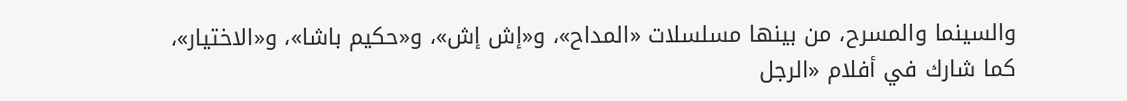والسينما والمسرح، من بينها مسلسلات «المداح»، و«إش إش»، و«حكيم باشا»، و«الاختيار»، كما شارك في أفلام «الرجل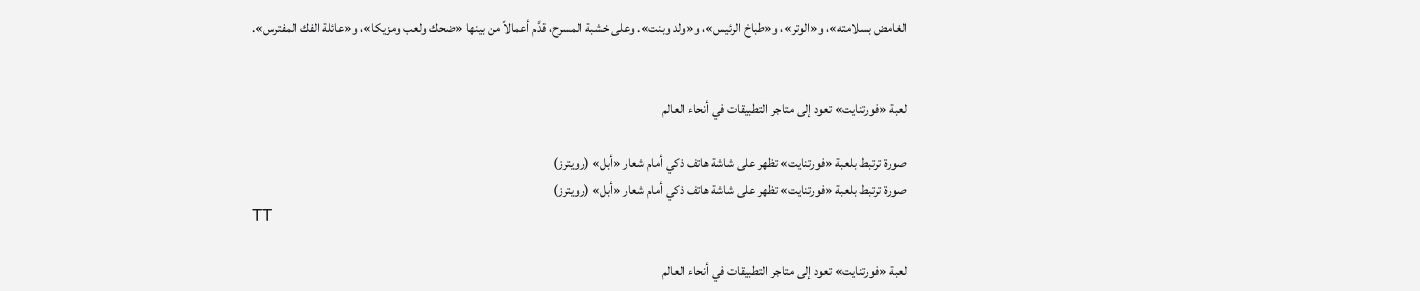الغامض بسلامته»، و«الوتر»، و«طباخ الرئيس»، و«ولد وبنت». وعلى خشبة المسرح، قدَّم أعمالاً من بينها «ضحك ولعب ومزيكا»، و«عائلة الفك المفترس».


لعبة «فورتنايت» تعود إلى متاجر التطبيقات في أنحاء العالم

صورة ترتبط بلعبة «فورتنايت» تظهر على شاشة هاتف ذكي أمام شعار «أبل» (رويترز)
صورة ترتبط بلعبة «فورتنايت» تظهر على شاشة هاتف ذكي أمام شعار «أبل» (رويترز)
TT

لعبة «فورتنايت» تعود إلى متاجر التطبيقات في أنحاء العالم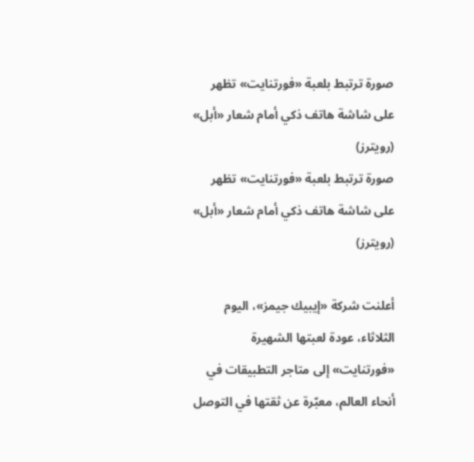صورة ترتبط بلعبة «فورتنايت» تظهر على شاشة هاتف ذكي أمام شعار «أبل» (رويترز)
صورة ترتبط بلعبة «فورتنايت» تظهر على شاشة هاتف ذكي أمام شعار «أبل» (رويترز)

أعلنت شركة «إيبيك جيمز»، اليوم الثلاثاء، عودة لعبتها الشهيرة «فورتنايت» إلى متاجر التطبيقات في أنحاء العالم، معبّرة عن ثقتها في التوصل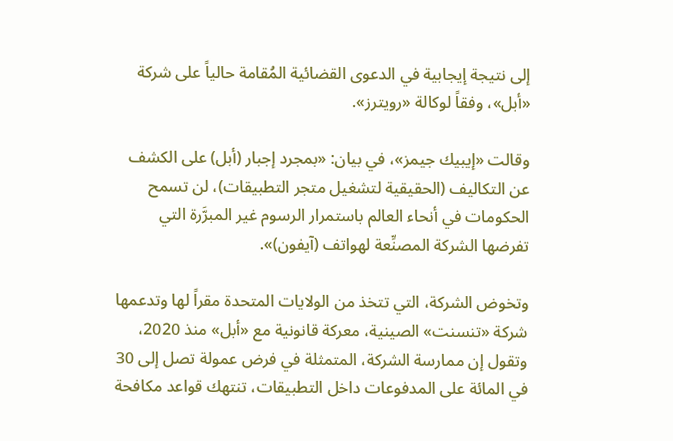إلى نتيجة إيجابية في الدعوى القضائية المُقامة حالياً على شركة «أبل»، وفقاً لوكالة «رويترز».

وقالت «إيبيك جيمز»، في بيان: «بمجرد إجبار (أبل) على الكشف عن التكاليف (الحقيقية ‌لتشغيل متجر التطبيقات)، ‌لن تسمح الحكومات ‌في أنحاء العالم باستمرار الرسوم غير المبرَّرة التي تفرضها الشركة المصنِّعة لهواتف (آيفون)».

وتخوض الشركة، التي تتخذ من الولايات المتحدة مقراً لها وتدعمها شركة «تنسنت» الصينية، معركة قانونية مع «أبل» منذ 2020، وتقول إن ممارسة ‌الشركة، ‌المتمثلة في فرض عمولة تصل إلى ‌30 في المائة على المدفوعات داخل ‌التطبيقات، تنتهك قواعد مكافحة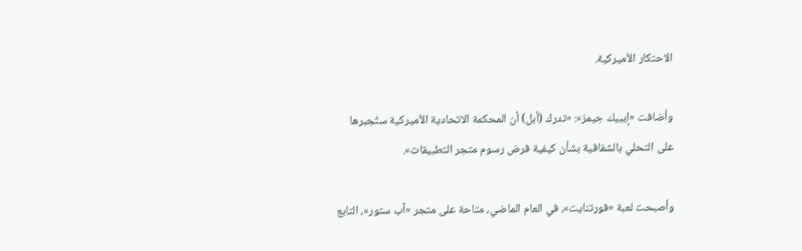الاحتكار الأميركية.

وأضافت «إيبيك جيمز»: «تدرك (أبل) أن المحكمة الاتحادية الأميركية ستُجبرها على التحلي ‌بالشفافية بشأن كيفية فرض رسوم متجر التطبيقات».

وأصبحت لعبة «فورتنايت»، في العام الماضي، متاحة على متجر «آب ستور»، التابع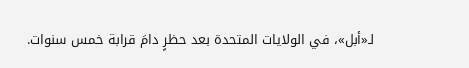لـ«أبل»، في الولايات المتحدة بعد حظرٍ دامَ قرابة خمس سنوات.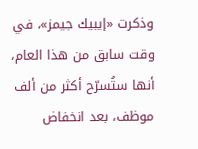وذكرت «إيبيك جيمز»، في وقت سابق من هذا العام، أنها ستُسرّح أكثر من ألف موظف، بعد انخفاض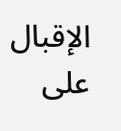الإقبال على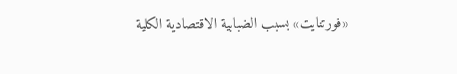«فورتنايت» بسبب الضبابية الاقتصادية الكلية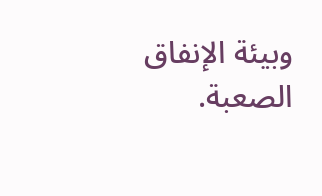وبيئة الإنفاق الصعبة.